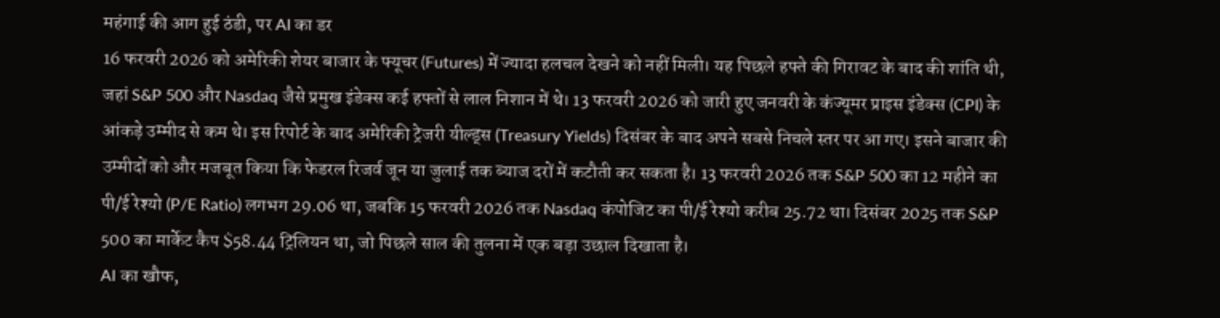महंगाई की आग हुई ठंडी, पर AI का डर
16 फरवरी 2026 को अमेरिकी शेयर बाजार के फ्यूचर (Futures) में ज्यादा हलचल देखने को नहीं मिली। यह पिछले हफ्ते की गिरावट के बाद की शांति थी, जहां S&P 500 और Nasdaq जैसे प्रमुख इंडेक्स कई हफ्तों से लाल निशान में थे। 13 फरवरी 2026 को जारी हुए जनवरी के कंज्यूमर प्राइस इंडेक्स (CPI) के आंकड़े उम्मीद से कम थे। इस रिपोर्ट के बाद अमेरिकी ट्रेजरी यील्ड्स (Treasury Yields) दिसंबर के बाद अपने सबसे निचले स्तर पर आ गए। इसने बाजार की उम्मीदों को और मजबूत किया कि फेडरल रिजर्व जून या जुलाई तक ब्याज दरों में कटौती कर सकता है। 13 फरवरी 2026 तक S&P 500 का 12 महीने का पी/ई रेश्यो (P/E Ratio) लगभग 29.06 था, जबकि 15 फरवरी 2026 तक Nasdaq कंपोजिट का पी/ई रेश्यो करीब 25.72 था। दिसंबर 2025 तक S&P 500 का मार्केट कैप $58.44 ट्रिलियन था, जो पिछले साल की तुलना में एक बड़ा उछाल दिखाता है।
AI का खौफ,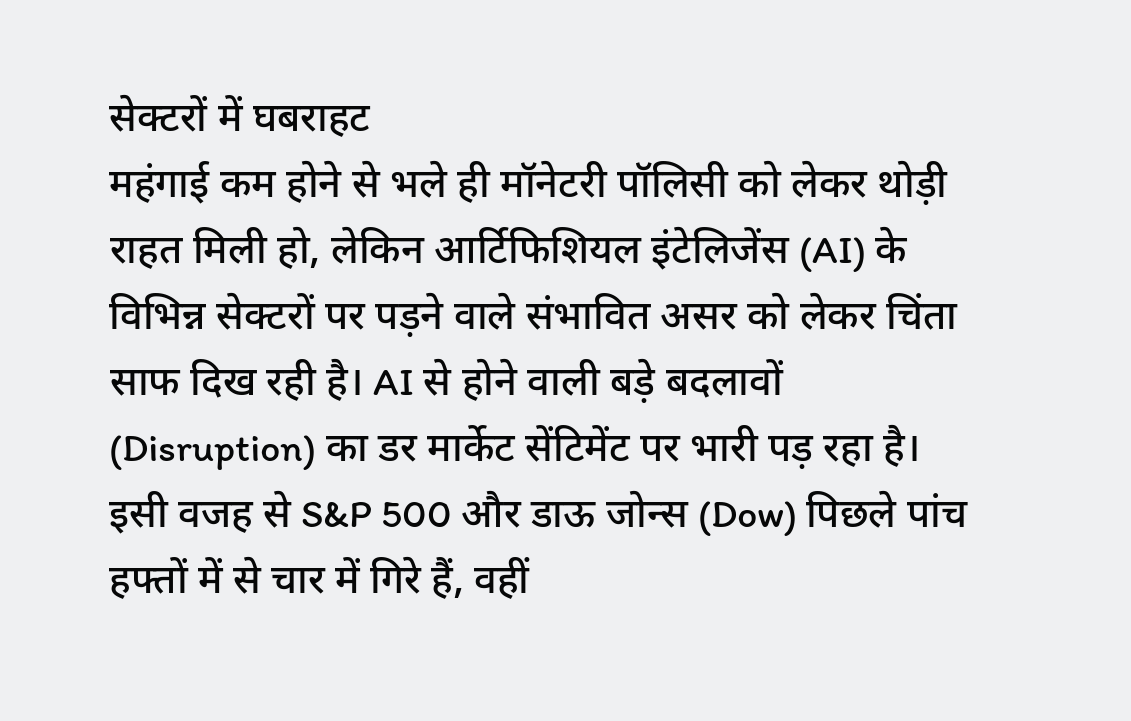सेक्टरों में घबराहट
महंगाई कम होने से भले ही मॉनेटरी पॉलिसी को लेकर थोड़ी राहत मिली हो, लेकिन आर्टिफिशियल इंटेलिजेंस (AI) के विभिन्न सेक्टरों पर पड़ने वाले संभावित असर को लेकर चिंता साफ दिख रही है। AI से होने वाली बड़े बदलावों (Disruption) का डर मार्केट सेंटिमेंट पर भारी पड़ रहा है। इसी वजह से S&P 500 और डाऊ जोन्स (Dow) पिछले पांच हफ्तों में से चार में गिरे हैं, वहीं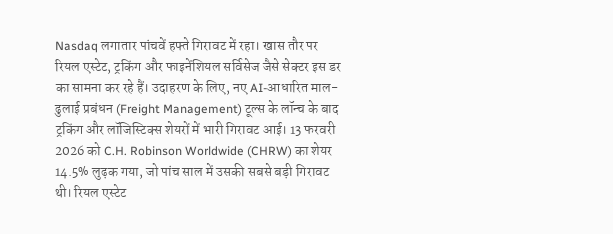Nasdaq लगातार पांचवें हफ्ते गिरावट में रहा। खास तौर पर रियल एस्टेट, ट्रकिंग और फाइनेंशियल सर्विसेज जैसे सेक्टर इस डर का सामना कर रहे हैं। उदाहरण के लिए, नए AI-आधारित माल-ढुलाई प्रबंधन (Freight Management) टूल्स के लॉन्च के बाद ट्रकिंग और लॉजिस्टिक्स शेयरों में भारी गिरावट आई। 13 फरवरी 2026 को C.H. Robinson Worldwide (CHRW) का शेयर 14.5% लुढ़क गया, जो पांच साल में उसकी सबसे बड़ी गिरावट थी। रियल एस्टेट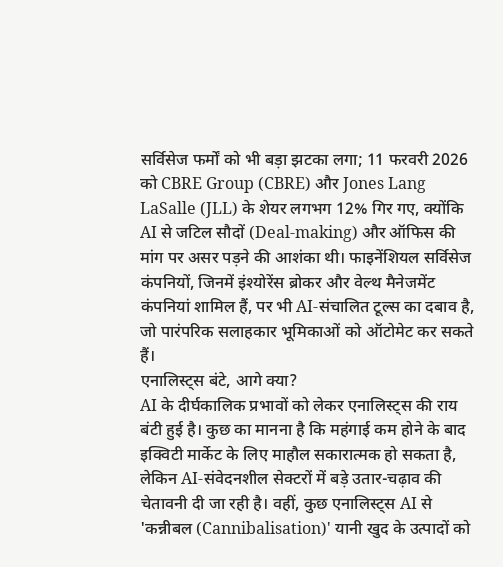सर्विसेज फर्मों को भी बड़ा झटका लगा; 11 फरवरी 2026 को CBRE Group (CBRE) और Jones Lang LaSalle (JLL) के शेयर लगभग 12% गिर गए, क्योंकि AI से जटिल सौदों (Deal-making) और ऑफिस की मांग पर असर पड़ने की आशंका थी। फाइनेंशियल सर्विसेज कंपनियों, जिनमें इंश्योरेंस ब्रोकर और वेल्थ मैनेजमेंट कंपनियां शामिल हैं, पर भी AI-संचालित टूल्स का दबाव है, जो पारंपरिक सलाहकार भूमिकाओं को ऑटोमेट कर सकते हैं।
एनालिस्ट्स बंटे, आगे क्या?
AI के दीर्घकालिक प्रभावों को लेकर एनालिस्ट्स की राय बंटी हुई है। कुछ का मानना है कि महंगाई कम होने के बाद इक्विटी मार्केट के लिए माहौल सकारात्मक हो सकता है, लेकिन AI-संवेदनशील सेक्टरों में बड़े उतार-चढ़ाव की चेतावनी दी जा रही है। वहीं, कुछ एनालिस्ट्स AI से 'कन्नीबल (Cannibalisation)' यानी खुद के उत्पादों को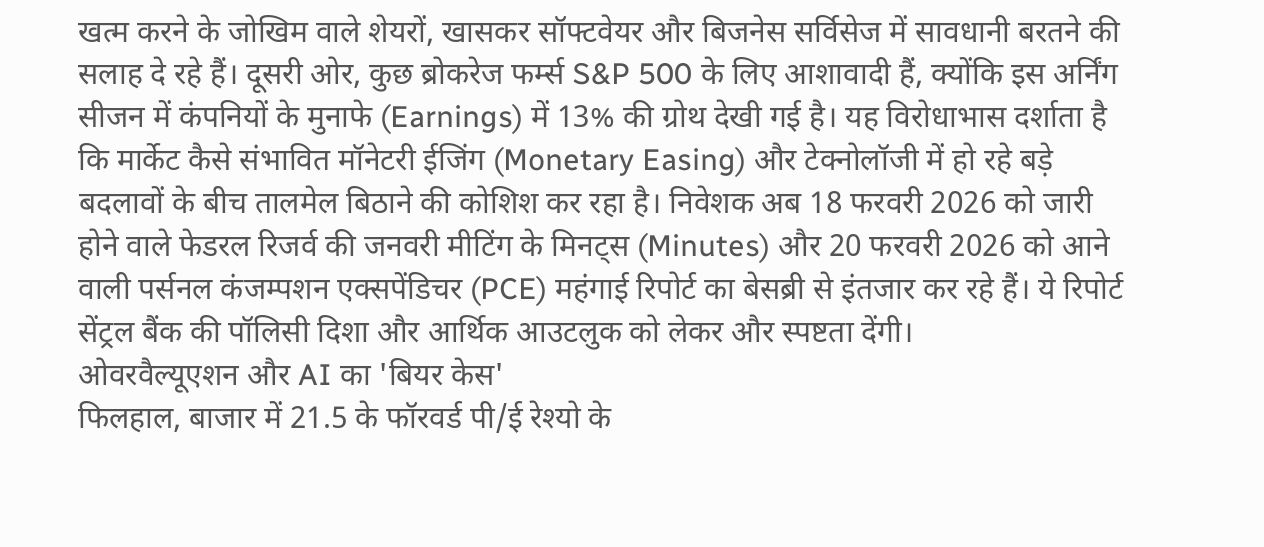खत्म करने के जोखिम वाले शेयरों, खासकर सॉफ्टवेयर और बिजनेस सर्विसेज में सावधानी बरतने की सलाह दे रहे हैं। दूसरी ओर, कुछ ब्रोकरेज फर्म्स S&P 500 के लिए आशावादी हैं, क्योंकि इस अर्निंग सीजन में कंपनियों के मुनाफे (Earnings) में 13% की ग्रोथ देखी गई है। यह विरोधाभास दर्शाता है कि मार्केट कैसे संभावित मॉनेटरी ईजिंग (Monetary Easing) और टेक्नोलॉजी में हो रहे बड़े बदलावों के बीच तालमेल बिठाने की कोशिश कर रहा है। निवेशक अब 18 फरवरी 2026 को जारी होने वाले फेडरल रिजर्व की जनवरी मीटिंग के मिनट्स (Minutes) और 20 फरवरी 2026 को आने वाली पर्सनल कंजम्पशन एक्सपेंडिचर (PCE) महंगाई रिपोर्ट का बेसब्री से इंतजार कर रहे हैं। ये रिपोर्ट सेंट्रल बैंक की पॉलिसी दिशा और आर्थिक आउटलुक को लेकर और स्पष्टता देंगी।
ओवरवैल्यूएशन और AI का 'बियर केस'
फिलहाल, बाजार में 21.5 के फॉरवर्ड पी/ई रेश्यो के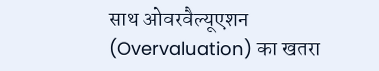साथ ओवरवैल्यूएशन (Overvaluation) का खतरा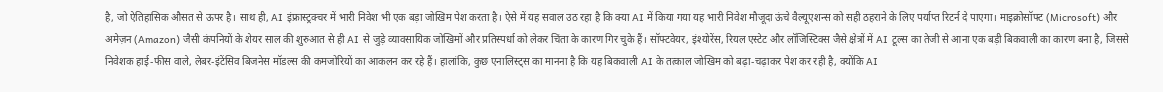है, जो ऐतिहासिक औसत से ऊपर है। साथ ही, AI इंफ्रास्ट्रक्चर में भारी निवेश भी एक बड़ा जोखिम पेश करता है। ऐसे में यह सवाल उठ रहा है कि क्या AI में किया गया यह भारी निवेश मौजूदा ऊंचे वैल्यूएशन्स को सही ठहराने के लिए पर्याप्त रिटर्न दे पाएगा। माइक्रोसॉफ्ट (Microsoft) और अमेज़न (Amazon) जैसी कंपनियों के शेयर साल की शुरुआत से ही AI से जुड़े व्यावसायिक जोखिमों और प्रतिस्पर्धा को लेकर चिंता के कारण गिर चुके हैं। सॉफ्टवेयर, इंश्योरेंस, रियल एस्टेट और लॉजिस्टिक्स जैसे क्षेत्रों में AI टूल्स का तेजी से आना एक बड़ी बिकवाली का कारण बना है, जिससे निवेशक हाई-फीस वाले, लेबर-इंटेंसिव बिजनेस मॉडल्स की कमजोरियों का आकलन कर रहे हैं। हालांकि, कुछ एनालिस्ट्स का मानना है कि यह बिकवाली AI के तत्काल जोखिम को बढ़ा-चढ़ाकर पेश कर रही है, क्योंकि AI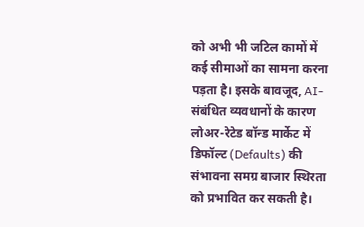को अभी भी जटिल कामों में कई सीमाओं का सामना करना पड़ता है। इसके बावजूद, AI-संबंधित व्यवधानों के कारण लोअर-रेटेड बॉन्ड मार्केट में डिफॉल्ट (Defaults) की संभावना समग्र बाजार स्थिरता को प्रभावित कर सकती है।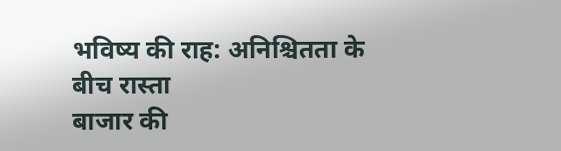भविष्य की राह: अनिश्चितता के बीच रास्ता
बाजार की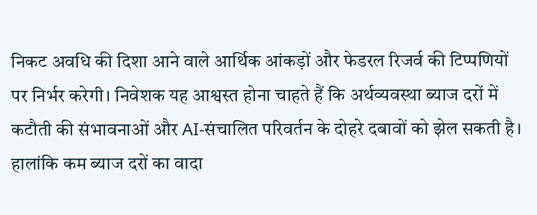निकट अवधि की दिशा आने वाले आर्थिक आंकड़ों और फेडरल रिजर्व की टिप्पणियों पर निर्भर करेगी। निवेशक यह आश्वस्त होना चाहते हैं कि अर्थव्यवस्था ब्याज दरों में कटौती की संभावनाओं और AI-संचालित परिवर्तन के दोहरे दबावों को झेल सकती है। हालांकि कम ब्याज दरों का वादा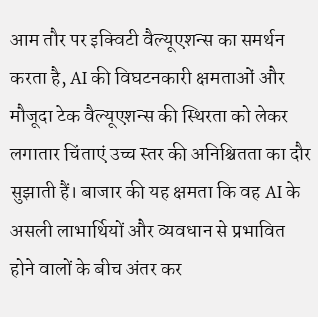आम तौर पर इक्विटी वैल्यूएशन्स का समर्थन करता है, AI की विघटनकारी क्षमताओं और मौजूदा टेक वैल्यूएशन्स की स्थिरता को लेकर लगातार चिंताएं उच्च स्तर की अनिश्चितता का दौर सुझाती हैं। बाजार की यह क्षमता कि वह AI के असली लाभार्थियों और व्यवधान से प्रभावित होने वालों के बीच अंतर कर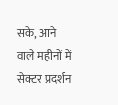सके, आने वाले महीनों में सेक्टर प्रदर्शन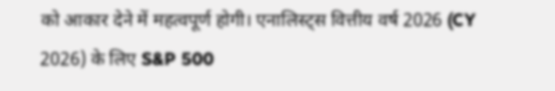को आकार देने में महत्वपूर्ण होगी। एनालिस्ट्स वित्तीय वर्ष 2026 (CY 2026) के लिए S&P 500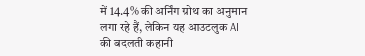में 14.4% की अर्निंग ग्रोथ का अनुमान लगा रहे हैं, लेकिन यह आउटलुक AI की बदलती कहानी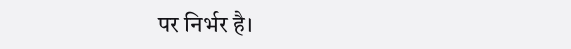पर निर्भर है।